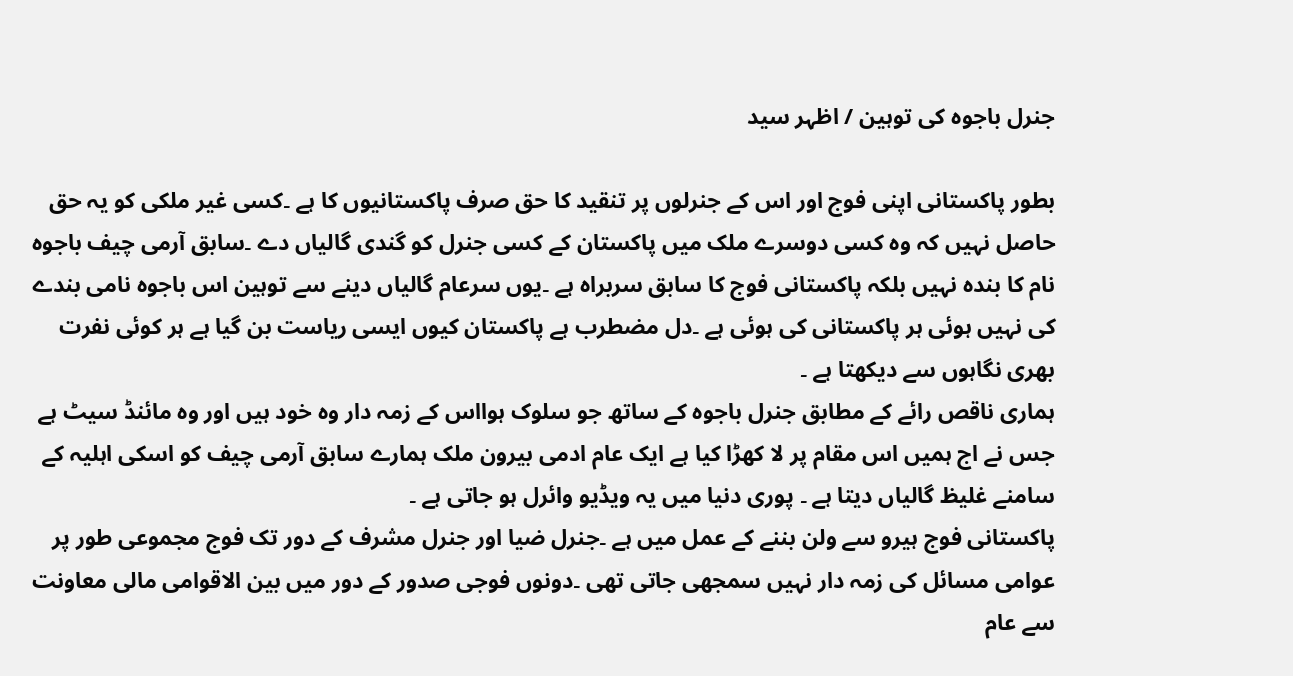جنرل باجوہ کی توہین / اظہر سید

بطور پاکستانی اپنی فوج اور اس کے جنرلوں پر تنقید کا حق صرف پاکستانیوں کا ہے ۔کسی غیر ملکی کو یہ حق حاصل نہیں کہ وہ کسی دوسرے ملک میں پاکستان کے کسی جنرل کو گندی گالیاں دے ۔سابق آرمی چیف باجوہ نام کا بندہ نہیں بلکہ پاکستانی فوج کا سابق سربراہ ہے ۔یوں سرعام گالیاں دینے سے توہین اس باجوہ نامی بندے کی نہیں ہوئی ہر پاکستانی کی ہوئی ہے ۔دل مضطرب ہے پاکستان کیوں ایسی ریاست بن گیا ہے ہر کوئی نفرت بھری نگاہوں سے دیکھتا ہے ۔
ہماری ناقص رائے کے مطابق جنرل باجوہ کے ساتھ جو سلوک ہوااس کے زمہ دار وہ خود ہیں اور وہ مائنڈ سیٹ ہے جس نے اج ہمیں اس مقام پر لا کھڑا کیا ہے ایک عام ادمی بیرون ملک ہمارے سابق آرمی چیف کو اسکی اہلیہ کے سامنے غلیظ گالیاں دیتا ہے ۔ پوری دنیا میں یہ ویڈیو وائرل ہو جاتی ہے ۔
پاکستانی فوج ہیرو سے ولن بننے کے عمل میں ہے ۔جنرل ضیا اور جنرل مشرف کے دور تک فوج مجموعی طور پر عوامی مسائل کی زمہ دار نہیں سمجھی جاتی تھی ۔دونوں فوجی صدور کے دور میں بین الاقوامی مالی معاونت سے عام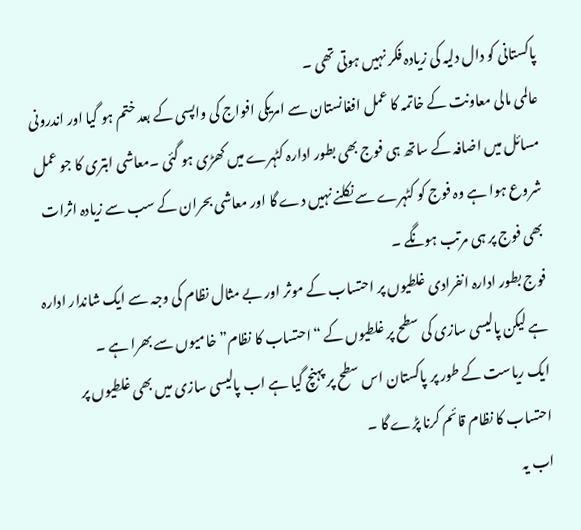پاکستانی کو دال دلیہ کی زیادہ فکر نہیں ہوتی تھی ۔
عالمی مالی معاونت کے خاتمہ کا عمل افغانستان سے امریکی افواج کی واپسی کے بعد ختم ہو گیا اور اندرونی مسائل میں اضافہ کے ساتھ ہی فوج بھی بطور ادارہ کٹہرے میں کھڑی ہو گئی ۔معاشی ابتری کا جو عمل شروع ہوا ہے وہ فوج کو کٹہرے سے نکلنے نہیں دے گا اور معاشی بحران کے سب سے زیادہ اثرات بھی فوج پر ہی مرتب ہونگے ۔
فوج بطور ادارہ انفرادی غلطیوں پر احتساب کے موثر اور بے مثال نظام کی وجہ سے ایک شاندار ادارہ ہے لیکن پالیسی سازی کی سطح پر غلطیوں کے “احتساب کا نظام” خامیوں سے بھرا ہے ۔
ایک ریاست کے طور پر پاکستان اس سطح پر پہنچ گیا ہے اب پالیسی سازی میں بھی غلطیوں پر احتساب کا نظام قائم کرنا پڑے گا ۔
اب یہ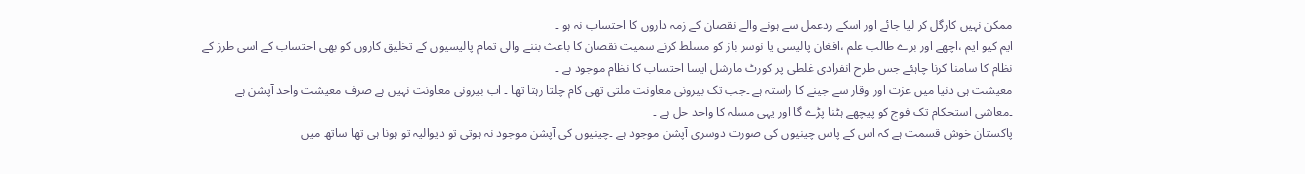ممکن نہیں کارگل کر لیا جائے اور اسکے ردعمل سے ہونے والے نقصان کے زمہ داروں کا احتساب نہ ہو ۔
ایم کیو ایم ،اچھے اور برے طالب علم ،افغان پالیسی یا نوسر باز کو مسلط کرنے سمیت نقصان کا باعث بننے والی تمام پالیسیوں کے تخلیق کاروں کو بھی احتساب کے اسی طرز کے نظام کا سامنا کرنا چاہئے جس طرح انفرادی غلطی پر کورٹ مارشل ایسا احتساب کا نظام موجود ہے ۔
معیشت ہی دنیا میں عزت اور وقار سے جینے کا راستہ ہے ۔جب تک بیرونی معاونت ملتی تھی کام چلتا رہتا تھا ۔ اب بیرونی معاونت نہیں ہے صرف معیشت واحد آپشن ہے ۔معاشی استحکام تک فوج کو پیچھے ہٹنا پڑے گا اور یہی مسلہ کا واحد حل ہے ۔
پاکستان خوش قسمت ہے کہ اس کے پاس چینیوں کی صورت دوسری آپشن موجود ہے ۔چینیوں کی آپشن موجود نہ ہوتی تو دیوالیہ تو ہونا ہی تھا ساتھ میں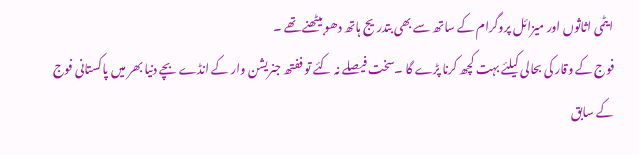ایٹمی اثاثوں اور میزائل پروگرام کے ساتھ سے بھی بتدریج ہاتھ دھو بیٹھنے تھے ۔
فوج کے وقار کی بحالی کیلئے بہت کچھ کرنا پڑے گا ۔سخت فیصلے نہ کئے تو ففتھ جنریشن وار کے انڈے بچے دنیا بھر میں پاکستانی فوج کے سابق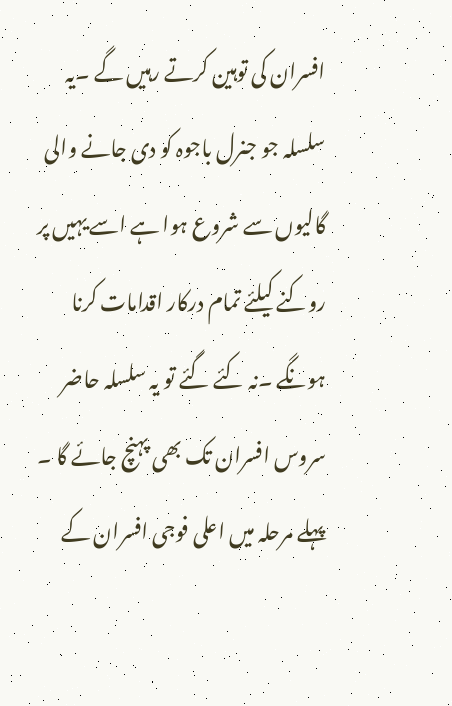افسران کی توہین کرتے رہیں گے ۔یہ سلسلہ جو جنرل باجوہ کو دی جانے والی گالیوں سے شروع ہوا ہے اسے یہیں پر روکنے کیلئے تمام درکار اقدامات کرنا ہونگے ۔نہ کئے گئے تو یہ سلسلہ حاضر سروس افسران تک بھی پہنچ جائے گا ۔
پہلے مرحلہ میں اعلی فوجی افسران کے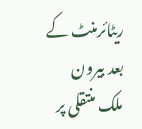ریٹائرمنٹ کے بعد بیرون ملک منتقلی پر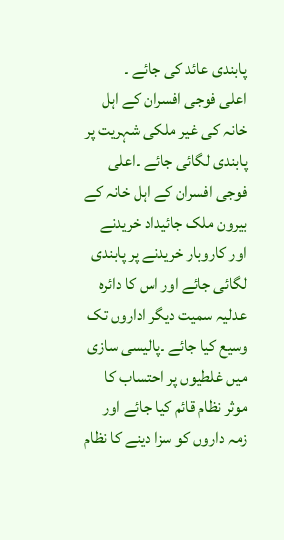پابندی عائد کی جائے ۔
اعلی فوجی افسران کے اہل خانہ کی غیر ملکی شہریت پر پابندی لگائی جائے ۔اعلی فوجی افسران کے اہل خانہ کے بیرون ملک جائیداد خریدنے اور کاروبار خریدنے پر پابندی لگائی جائے اور اس کا دائرہ عدلیہ سمیت دیگر اداروں تک وسیع کیا جائے ۔پالیسی سازی میں غلطیوں پر احتساب کا موثر نظام قائم کیا جائے اور زمہ داروں کو سزا دینے کا نظام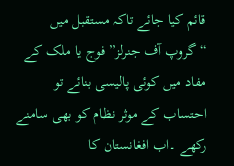قائم کیا جائے تاکہ مستقبل میں “گروپ آف جنرلز” فوج یا ملک کے مفاد میں کوئی پالیسی بنائے تو احتساب کے موثر نظام کو بھی سامنے رکھے ۔اب افغانستان کا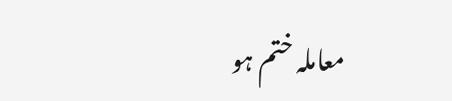معاملہ ختم ہو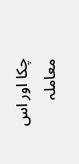چکا اور اس معاملہ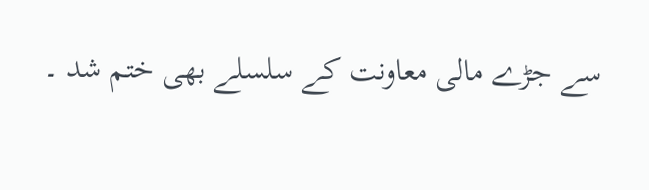سے جڑے مالی معاونت کے سلسلے بھی ختم شد ۔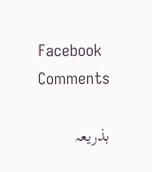Facebook Comments

بذریعہ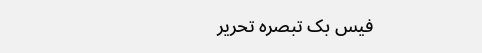فیس بک تبصرہ تحریر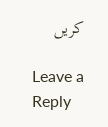کریں

Leave a Reply